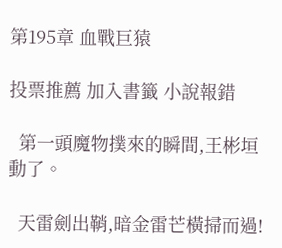第195章 血戰巨猿

投票推薦 加入書籤 小說報錯

  第一頭魔物撲來的瞬間,王彬垣動了。

  天雷劍出鞘,暗金雷芒橫掃而過!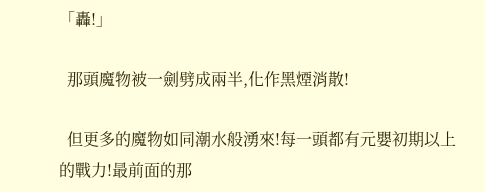「轟!」

  那頭魔物被一劍劈成兩半,化作黑煙消散!

  但更多的魔物如同潮水般湧來!每一頭都有元嬰初期以上的戰力!最前面的那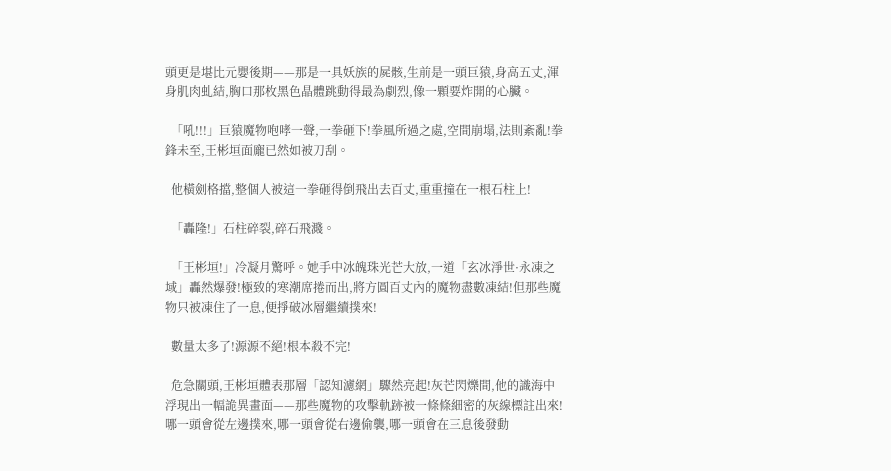頭更是堪比元嬰後期——那是一具妖族的屍骸,生前是一頭巨猿,身高五丈,渾身肌肉虬結,胸口那枚黑色晶體跳動得最為劇烈,像一顆要炸開的心臟。

  「吼!!!」巨猿魔物咆哮一聲,一拳砸下!拳風所過之處,空間崩塌,法則紊亂!拳鋒未至,王彬垣面龐已然如被刀刮。

  他橫劍格擋,整個人被這一拳砸得倒飛出去百丈,重重撞在一根石柱上!

  「轟隆!」石柱碎裂,碎石飛濺。

  「王彬垣!」冷凝月驚呼。她手中冰魄珠光芒大放,一道「玄冰淨世·永凍之域」轟然爆發!極致的寒潮席捲而出,將方圓百丈內的魔物盡數凍結!但那些魔物只被凍住了一息,便掙破冰層繼續撲來!

  數量太多了!源源不絕!根本殺不完!

  危急關頭,王彬垣體表那層「認知濾網」驟然亮起!灰芒閃爍間,他的識海中浮現出一幅詭異畫面——那些魔物的攻擊軌跡被一條條細密的灰線標註出來!哪一頭會從左邊撲來,哪一頭會從右邊偷襲,哪一頭會在三息後發動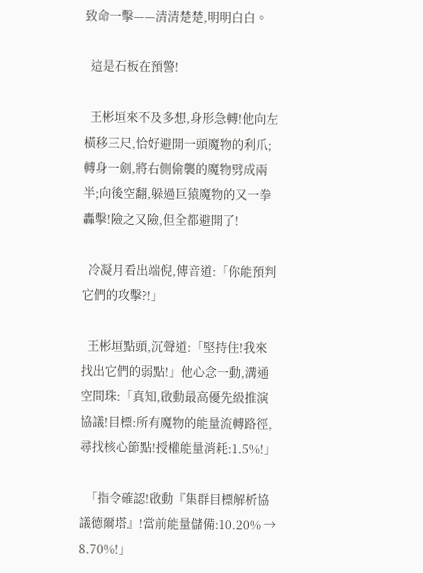致命一擊——清清楚楚,明明白白。

  這是石板在預警!

  王彬垣來不及多想,身形急轉!他向左橫移三尺,恰好避開一頭魔物的利爪;轉身一劍,將右側偷襲的魔物劈成兩半;向後空翻,躲過巨猿魔物的又一拳轟擊!險之又險,但全都避開了!

  冷凝月看出端倪,傳音道:「你能預判它們的攻擊?!」

  王彬垣點頭,沉聲道:「堅持住!我來找出它們的弱點!」他心念一動,溝通空間珠:「真知,啟動最高優先級推演協議!目標:所有魔物的能量流轉路徑,尋找核心節點!授權能量消耗:1.5%!」

  「指令確認!啟動『集群目標解析協議德爾塔』!當前能量儲備:10.20% → 8.70%!」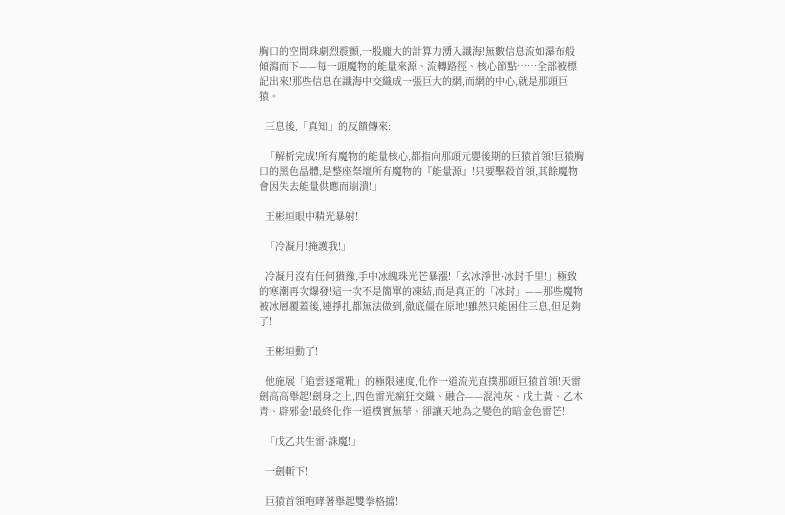胸口的空間珠劇烈震顫,一股龐大的計算力湧入識海!無數信息流如瀑布般傾瀉而下——每一頭魔物的能量來源、流轉路徑、核心節點……全部被標記出來!那些信息在識海中交織成一張巨大的網,而網的中心,就是那頭巨猿。

  三息後,「真知」的反饋傳來:

  「解析完成!所有魔物的能量核心,都指向那頭元嬰後期的巨猿首領!巨猿胸口的黑色晶體,是整座祭壇所有魔物的『能量源』!只要擊殺首領,其餘魔物會因失去能量供應而崩潰!」

  王彬垣眼中精光暴射!

  「冷凝月!掩護我!」

  冷凝月沒有任何猶豫,手中冰魄珠光芒暴漲!「玄冰淨世·冰封千里!」極致的寒潮再次爆發!這一次不是簡單的凍結,而是真正的「冰封」——那些魔物被冰層覆蓋後,連掙扎都無法做到,徹底僵在原地!雖然只能困住三息,但足夠了!

  王彬垣動了!

  他施展「追雲逐電靴」的極限速度,化作一道流光直撲那頭巨猿首領!天雷劍高高舉起!劍身之上,四色雷光瘋狂交織、融合——混沌灰、戊土黃、乙木青、辟邪金!最終化作一道樸實無華、卻讓天地為之變色的暗金色雷芒!

  「戊乙共生雷·誅魔!」

  一劍斬下!

  巨猿首領咆哮著舉起雙拳格擋!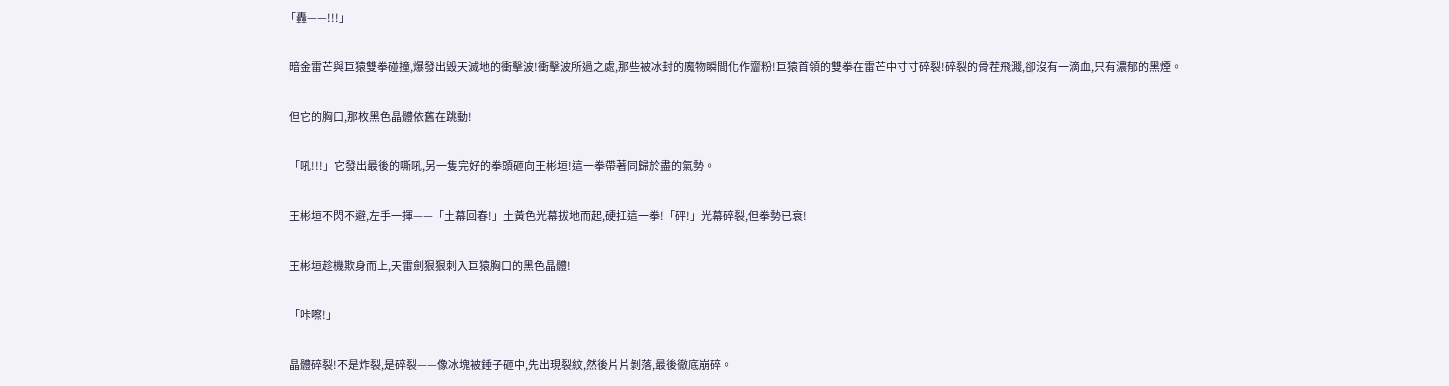「轟——!!!」

  暗金雷芒與巨猿雙拳碰撞,爆發出毀天滅地的衝擊波!衝擊波所過之處,那些被冰封的魔物瞬間化作齏粉!巨猿首領的雙拳在雷芒中寸寸碎裂!碎裂的骨茬飛濺,卻沒有一滴血,只有濃郁的黑煙。

  但它的胸口,那枚黑色晶體依舊在跳動!

  「吼!!!」它發出最後的嘶吼,另一隻完好的拳頭砸向王彬垣!這一拳帶著同歸於盡的氣勢。

  王彬垣不閃不避,左手一揮——「土幕回春!」土黃色光幕拔地而起,硬扛這一拳!「砰!」光幕碎裂,但拳勢已衰!

  王彬垣趁機欺身而上,天雷劍狠狠刺入巨猿胸口的黑色晶體!

  「咔嚓!」

  晶體碎裂!不是炸裂,是碎裂——像冰塊被錘子砸中,先出現裂紋,然後片片剝落,最後徹底崩碎。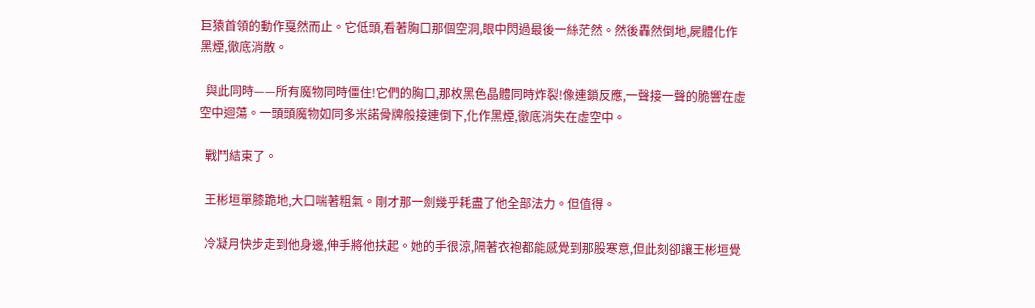巨猿首領的動作戛然而止。它低頭,看著胸口那個空洞,眼中閃過最後一絲茫然。然後轟然倒地,屍體化作黑煙,徹底消散。

  與此同時——所有魔物同時僵住!它們的胸口,那枚黑色晶體同時炸裂!像連鎖反應,一聲接一聲的脆響在虛空中迴蕩。一頭頭魔物如同多米諾骨牌般接連倒下,化作黑煙,徹底消失在虛空中。

  戰鬥結束了。

  王彬垣單膝跪地,大口喘著粗氣。剛才那一劍幾乎耗盡了他全部法力。但值得。

  冷凝月快步走到他身邊,伸手將他扶起。她的手很涼,隔著衣袍都能感覺到那股寒意,但此刻卻讓王彬垣覺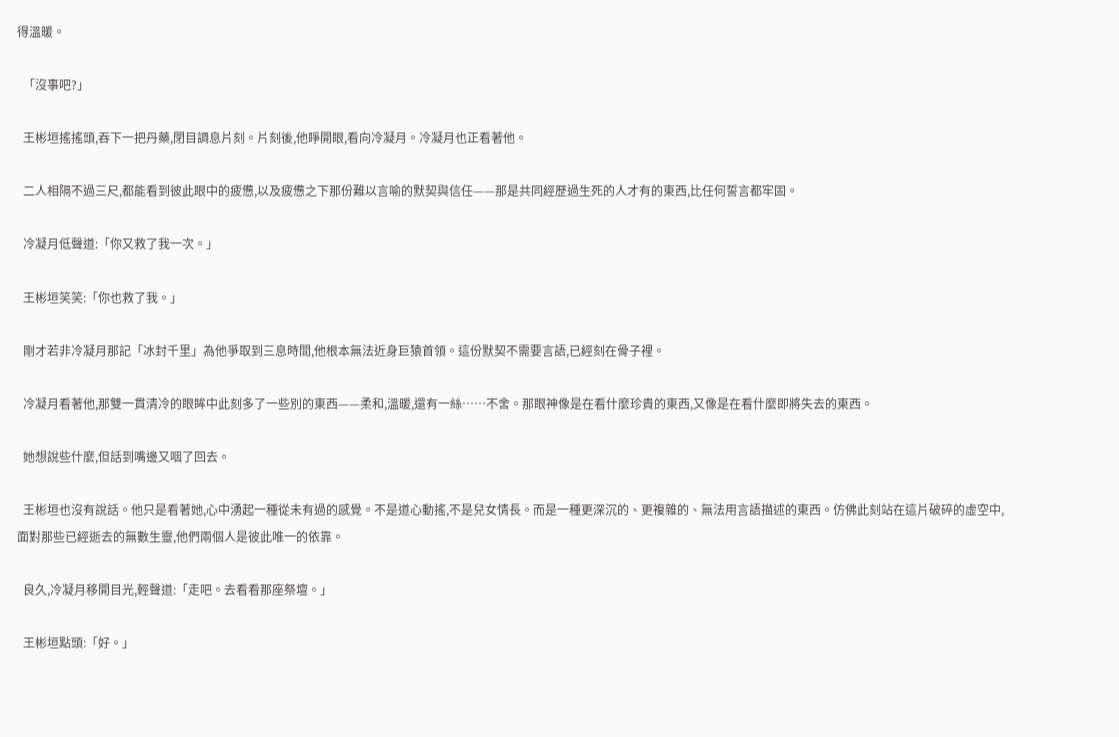得溫暖。

  「沒事吧?」

  王彬垣搖搖頭,吞下一把丹藥,閉目調息片刻。片刻後,他睜開眼,看向冷凝月。冷凝月也正看著他。

  二人相隔不過三尺,都能看到彼此眼中的疲憊,以及疲憊之下那份難以言喻的默契與信任——那是共同經歷過生死的人才有的東西,比任何誓言都牢固。

  冷凝月低聲道:「你又救了我一次。」

  王彬垣笑笑:「你也救了我。」

  剛才若非冷凝月那記「冰封千里」為他爭取到三息時間,他根本無法近身巨猿首領。這份默契不需要言語,已經刻在骨子裡。

  冷凝月看著他,那雙一貫清冷的眼眸中此刻多了一些別的東西——柔和,溫暖,還有一絲……不舍。那眼神像是在看什麼珍貴的東西,又像是在看什麼即將失去的東西。

  她想說些什麼,但話到嘴邊又咽了回去。

  王彬垣也沒有說話。他只是看著她,心中湧起一種從未有過的感覺。不是道心動搖,不是兒女情長。而是一種更深沉的、更複雜的、無法用言語描述的東西。仿佛此刻站在這片破碎的虛空中,面對那些已經逝去的無數生靈,他們兩個人是彼此唯一的依靠。

  良久,冷凝月移開目光,輕聲道:「走吧。去看看那座祭壇。」

  王彬垣點頭:「好。」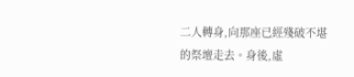二人轉身,向那座已經殘破不堪的祭壇走去。身後,虛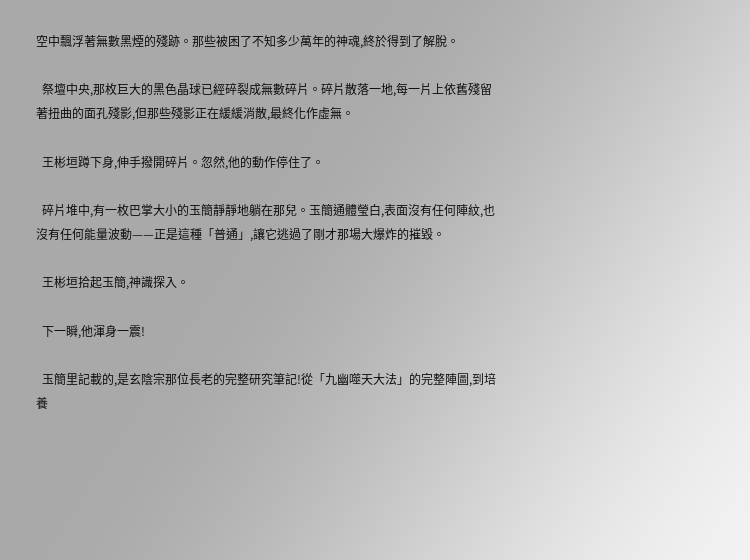空中飄浮著無數黑煙的殘跡。那些被困了不知多少萬年的神魂,終於得到了解脫。

  祭壇中央,那枚巨大的黑色晶球已經碎裂成無數碎片。碎片散落一地,每一片上依舊殘留著扭曲的面孔殘影,但那些殘影正在緩緩消散,最終化作虛無。

  王彬垣蹲下身,伸手撥開碎片。忽然,他的動作停住了。

  碎片堆中,有一枚巴掌大小的玉簡靜靜地躺在那兒。玉簡通體瑩白,表面沒有任何陣紋,也沒有任何能量波動——正是這種「普通」,讓它逃過了剛才那場大爆炸的摧毀。

  王彬垣拾起玉簡,神識探入。

  下一瞬,他渾身一震!

  玉簡里記載的,是玄陰宗那位長老的完整研究筆記!從「九幽噬天大法」的完整陣圖,到培養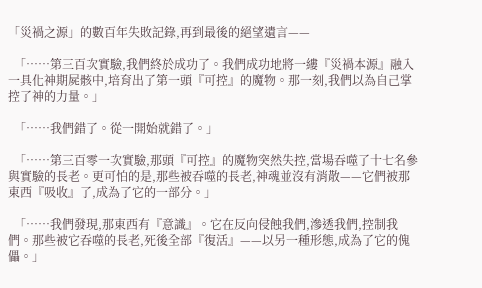「災禍之源」的數百年失敗記錄,再到最後的絕望遺言——

  「……第三百次實驗,我們終於成功了。我們成功地將一縷『災禍本源』融入一具化神期屍骸中,培育出了第一頭『可控』的魔物。那一刻,我們以為自己掌控了神的力量。」

  「……我們錯了。從一開始就錯了。」

  「……第三百零一次實驗,那頭『可控』的魔物突然失控,當場吞噬了十七名參與實驗的長老。更可怕的是,那些被吞噬的長老,神魂並沒有消散——它們被那東西『吸收』了,成為了它的一部分。」

  「……我們發現,那東西有『意識』。它在反向侵蝕我們,滲透我們,控制我們。那些被它吞噬的長老,死後全部『復活』——以另一種形態,成為了它的傀儡。」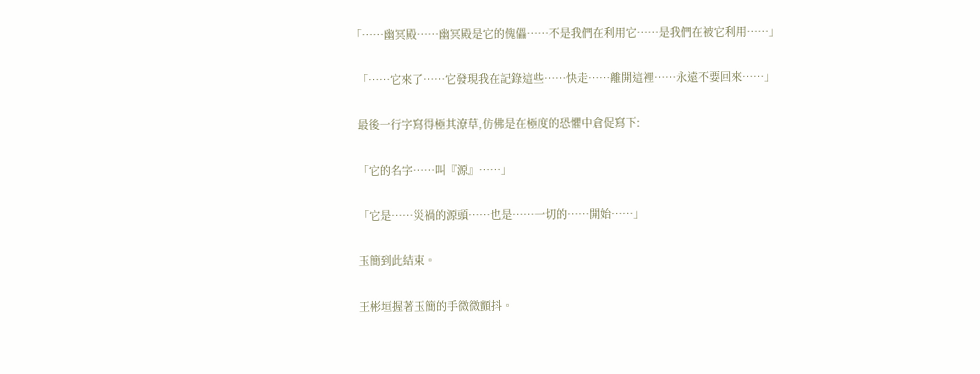「……幽冥殿……幽冥殿是它的傀儡……不是我們在利用它……是我們在被它利用……」

  「……它來了……它發現我在記錄這些……快走……離開這裡……永遠不要回來……」

  最後一行字寫得極其潦草,仿佛是在極度的恐懼中倉促寫下:

  「它的名字……叫『源』……」

  「它是……災禍的源頭……也是……一切的……開始……」

  玉簡到此結束。

  王彬垣握著玉簡的手微微顫抖。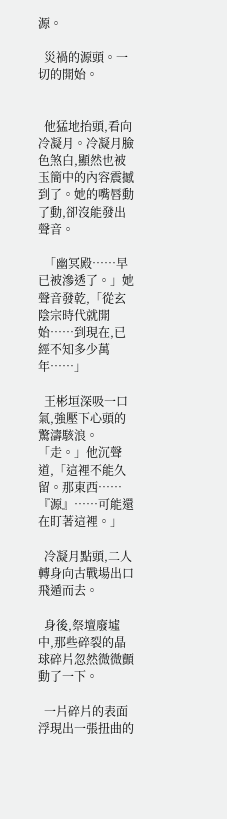源。

  災禍的源頭。一切的開始。


  他猛地抬頭,看向冷凝月。冷凝月臉色煞白,顯然也被玉簡中的內容震撼到了。她的嘴唇動了動,卻沒能發出聲音。

  「幽冥殿……早已被滲透了。」她聲音發乾,「從玄陰宗時代就開始……到現在,已經不知多少萬年……」

  王彬垣深吸一口氣,強壓下心頭的驚濤駭浪。「走。」他沉聲道,「這裡不能久留。那東西……『源』……可能還在盯著這裡。」

  冷凝月點頭,二人轉身向古戰場出口飛遁而去。

  身後,祭壇廢墟中,那些碎裂的晶球碎片忽然微微顫動了一下。

  一片碎片的表面浮現出一張扭曲的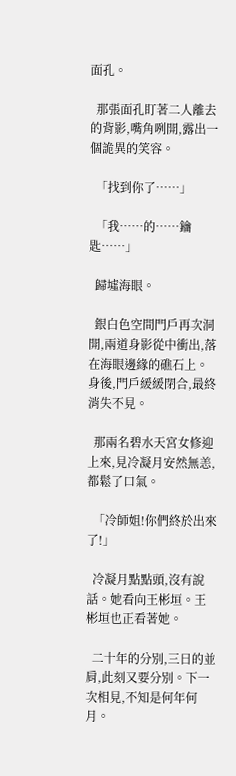面孔。

  那張面孔盯著二人離去的背影,嘴角咧開,露出一個詭異的笑容。

  「找到你了……」

  「我……的……鑰匙……」

  歸墟海眼。

  銀白色空間門戶再次洞開,兩道身影從中衝出,落在海眼邊緣的礁石上。身後,門戶緩緩閉合,最終消失不見。

  那兩名碧水天宮女修迎上來,見冷凝月安然無恙,都鬆了口氣。

  「冷師姐!你們終於出來了!」

  冷凝月點點頭,沒有說話。她看向王彬垣。王彬垣也正看著她。

  二十年的分別,三日的並肩,此刻又要分別。下一次相見,不知是何年何月。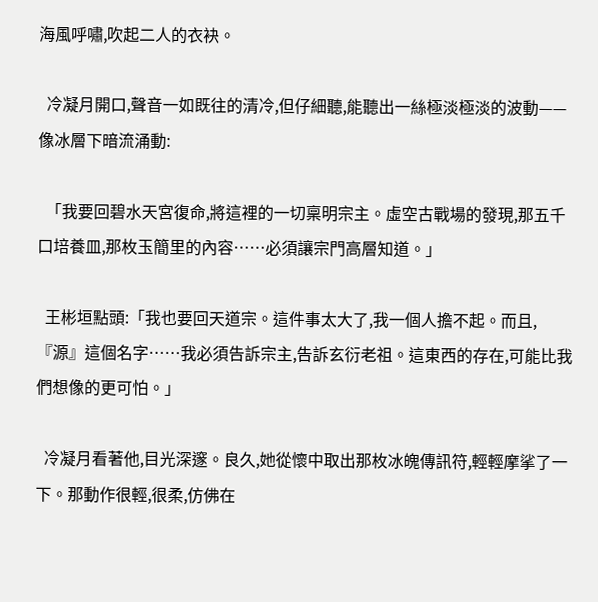海風呼嘯,吹起二人的衣袂。

  冷凝月開口,聲音一如既往的清冷,但仔細聽,能聽出一絲極淡極淡的波動——像冰層下暗流涌動:

  「我要回碧水天宮復命,將這裡的一切稟明宗主。虛空古戰場的發現,那五千口培養皿,那枚玉簡里的內容……必須讓宗門高層知道。」

  王彬垣點頭:「我也要回天道宗。這件事太大了,我一個人擔不起。而且,『源』這個名字……我必須告訴宗主,告訴玄衍老祖。這東西的存在,可能比我們想像的更可怕。」

  冷凝月看著他,目光深邃。良久,她從懷中取出那枚冰魄傳訊符,輕輕摩挲了一下。那動作很輕,很柔,仿佛在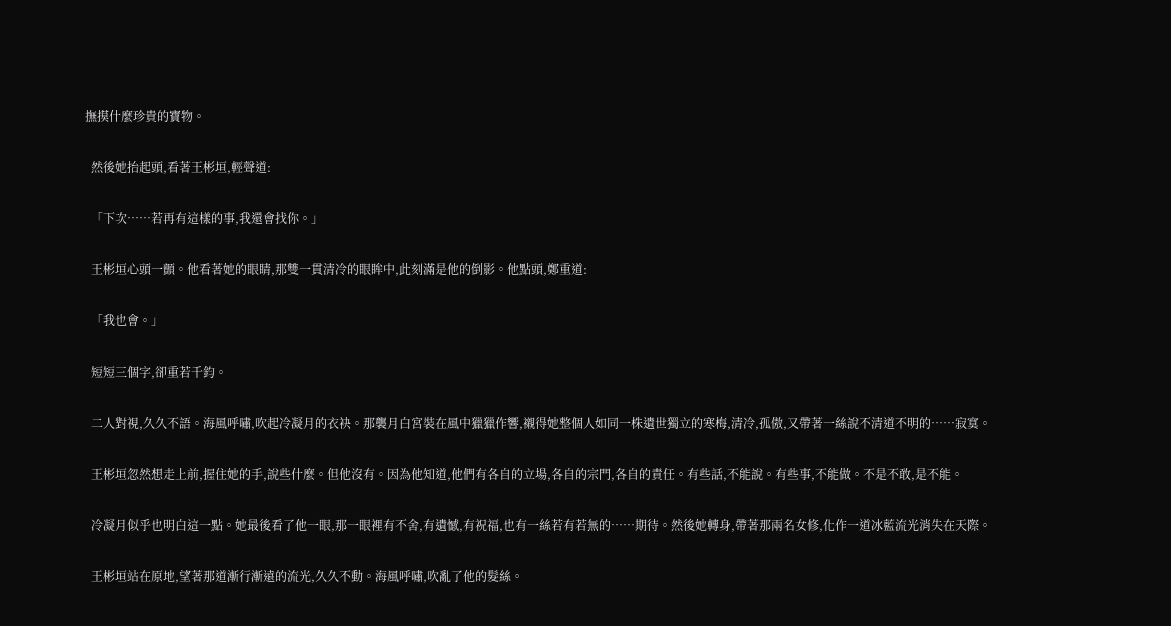撫摸什麼珍貴的寶物。

  然後她抬起頭,看著王彬垣,輕聲道:

  「下次……若再有這樣的事,我還會找你。」

  王彬垣心頭一顫。他看著她的眼睛,那雙一貫清冷的眼眸中,此刻滿是他的倒影。他點頭,鄭重道:

  「我也會。」

  短短三個字,卻重若千鈞。

  二人對視,久久不語。海風呼嘯,吹起冷凝月的衣袂。那襲月白宮裝在風中獵獵作響,襯得她整個人如同一株遺世獨立的寒梅,清冷,孤傲,又帶著一絲說不清道不明的……寂寞。

  王彬垣忽然想走上前,握住她的手,說些什麼。但他沒有。因為他知道,他們有各自的立場,各自的宗門,各自的責任。有些話,不能說。有些事,不能做。不是不敢,是不能。

  冷凝月似乎也明白這一點。她最後看了他一眼,那一眼裡有不舍,有遺憾,有祝福,也有一絲若有若無的……期待。然後她轉身,帶著那兩名女修,化作一道冰藍流光消失在天際。

  王彬垣站在原地,望著那道漸行漸遠的流光,久久不動。海風呼嘯,吹亂了他的髮絲。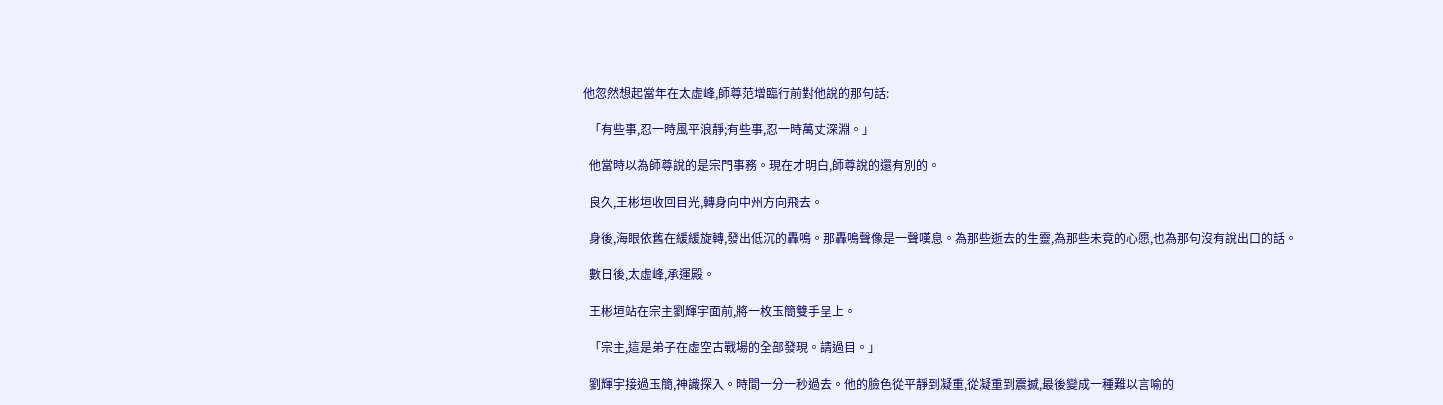他忽然想起當年在太虛峰,師尊范增臨行前對他說的那句話:

  「有些事,忍一時風平浪靜;有些事,忍一時萬丈深淵。」

  他當時以為師尊說的是宗門事務。現在才明白,師尊說的還有別的。

  良久,王彬垣收回目光,轉身向中州方向飛去。

  身後,海眼依舊在緩緩旋轉,發出低沉的轟鳴。那轟鳴聲像是一聲嘆息。為那些逝去的生靈,為那些未竟的心愿,也為那句沒有說出口的話。

  數日後,太虛峰,承運殿。

  王彬垣站在宗主劉輝宇面前,將一枚玉簡雙手呈上。

  「宗主,這是弟子在虛空古戰場的全部發現。請過目。」

  劉輝宇接過玉簡,神識探入。時間一分一秒過去。他的臉色從平靜到凝重,從凝重到震撼,最後變成一種難以言喻的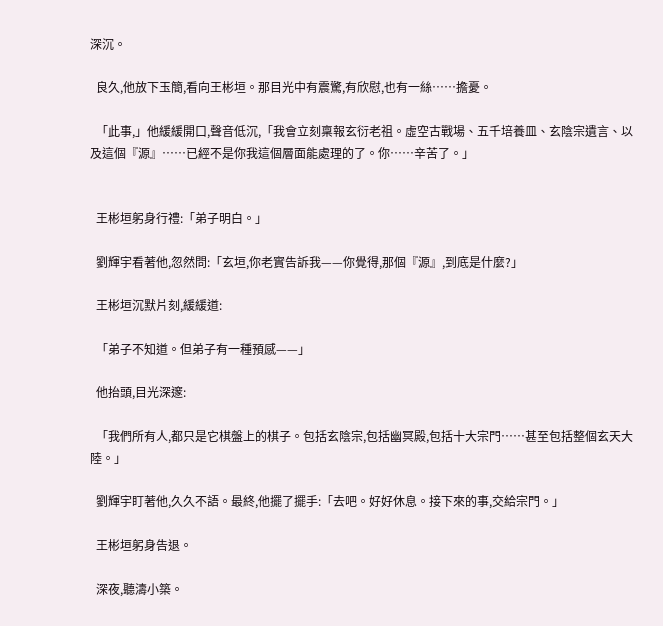深沉。

  良久,他放下玉簡,看向王彬垣。那目光中有震驚,有欣慰,也有一絲……擔憂。

  「此事,」他緩緩開口,聲音低沉,「我會立刻稟報玄衍老祖。虛空古戰場、五千培養皿、玄陰宗遺言、以及這個『源』……已經不是你我這個層面能處理的了。你……辛苦了。」


  王彬垣躬身行禮:「弟子明白。」

  劉輝宇看著他,忽然問:「玄垣,你老實告訴我——你覺得,那個『源』,到底是什麼?」

  王彬垣沉默片刻,緩緩道:

  「弟子不知道。但弟子有一種預感——」

  他抬頭,目光深邃:

  「我們所有人,都只是它棋盤上的棋子。包括玄陰宗,包括幽冥殿,包括十大宗門……甚至包括整個玄天大陸。」

  劉輝宇盯著他,久久不語。最終,他擺了擺手:「去吧。好好休息。接下來的事,交給宗門。」

  王彬垣躬身告退。

  深夜,聽濤小築。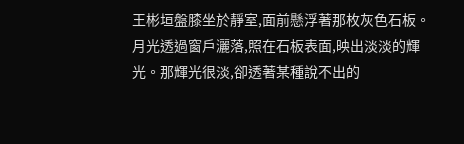王彬垣盤膝坐於靜室,面前懸浮著那枚灰色石板。月光透過窗戶灑落,照在石板表面,映出淡淡的輝光。那輝光很淡,卻透著某種說不出的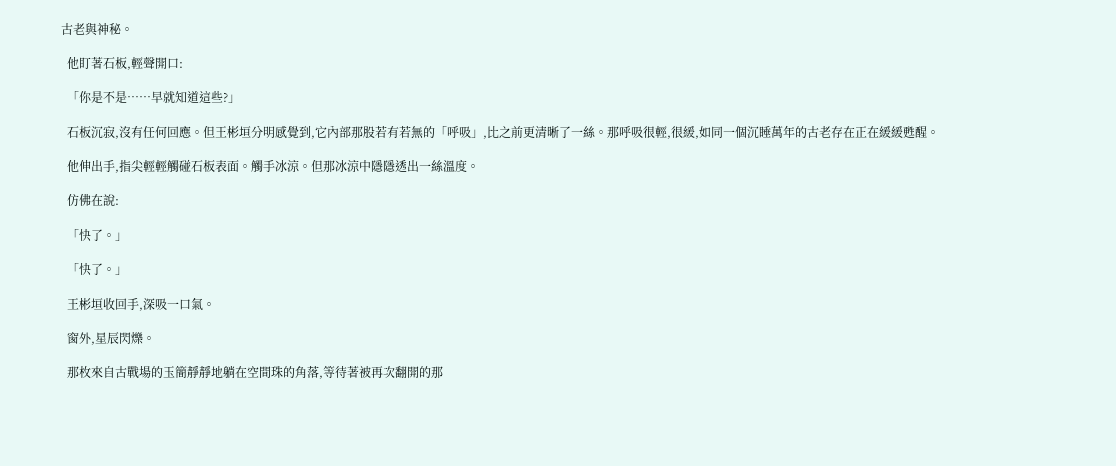古老與神秘。

  他盯著石板,輕聲開口:

  「你是不是……早就知道這些?」

  石板沉寂,沒有任何回應。但王彬垣分明感覺到,它內部那股若有若無的「呼吸」,比之前更清晰了一絲。那呼吸很輕,很緩,如同一個沉睡萬年的古老存在正在緩緩甦醒。

  他伸出手,指尖輕輕觸碰石板表面。觸手冰涼。但那冰涼中隱隱透出一絲溫度。

  仿佛在說:

  「快了。」

  「快了。」

  王彬垣收回手,深吸一口氣。

  窗外,星辰閃爍。

  那枚來自古戰場的玉簡靜靜地躺在空間珠的角落,等待著被再次翻開的那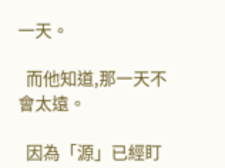一天。

  而他知道,那一天不會太遠。

  因為「源」已經盯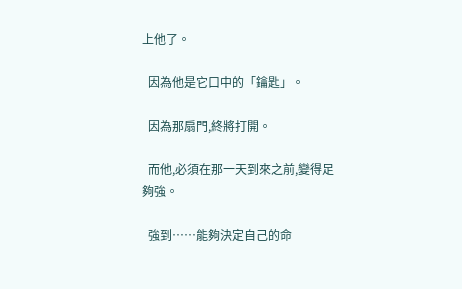上他了。

  因為他是它口中的「鑰匙」。

  因為那扇門,終將打開。

  而他,必須在那一天到來之前,變得足夠強。

  強到……能夠決定自己的命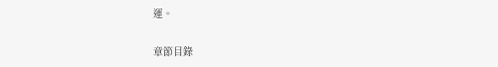運。

章節目錄